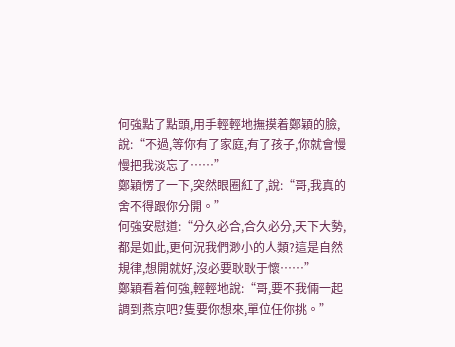何強點了點頭,用手輕輕地撫摸着鄭穎的臉,說:“不過,等你有了家庭,有了孩子,你就會慢慢把我淡忘了……”
鄭穎愣了一下,突然眼圈紅了,說:“哥,我真的舍不得跟你分開。”
何強安慰道:“分久必合,合久必分,天下大勢,都是如此,更何況我們渺小的人類?這是自然規律,想開就好,沒必要耿耿于懷……”
鄭穎看着何強,輕輕地說:“哥,要不我倆一起調到燕京吧?隻要你想來,單位任你挑。”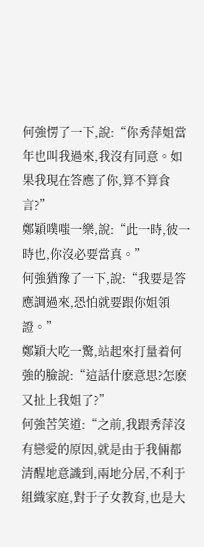何強愣了一下,說:“你秀萍姐當年也叫我過來,我沒有同意。如果我現在答應了你,算不算食言?”
鄭穎噗嗤一樂,說:“此一時,彼一時也,你沒必要當真。”
何強猶豫了一下,說:“我要是答應調過來,恐怕就要跟你姐領證。”
鄭穎大吃一驚,站起來打量着何強的臉說:“這話什麽意思?怎麽又扯上我姐了?”
何強苦笑道:“之前,我跟秀萍沒有戀愛的原因,就是由于我倆都清醒地意識到,兩地分居,不利于組織家庭,對于子女教育,也是大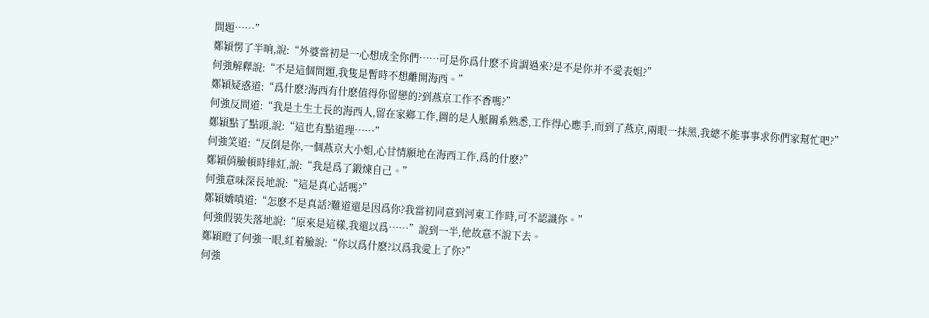問題……”
鄭穎愣了半晌,說:“外婆當初是一心想成全你們……可是你爲什麽不肯調過來?是不是你并不愛表姐?”
何強解釋說:“不是這個問題,我隻是暫時不想離開海西。”
鄭穎疑惑道:“爲什麽?海西有什麽值得你留戀的?到燕京工作不香嗎?”
何強反問道:“我是土生土長的海西人,留在家鄉工作,圖的是人脈關系熟悉,工作得心應手,而到了燕京,兩眼一抹黑,我總不能事事求你們家幫忙吧?”
鄭穎點了點頭,說:“這也有點道理……”
何強笑道:“反倒是你,一個燕京大小姐,心甘情願地在海西工作,爲的什麽?”
鄭穎俏臉頓時绯紅,說:“我是爲了鍛煉自己。”
何強意味深長地說:“這是真心話嗎?”
鄭穎嬌嗔道:“怎麽不是真話?難道還是因爲你?我當初同意到河東工作時,可不認識你。”
何強假裝失落地說:“原來是這樣,我還以爲……”說到一半,他故意不說下去。
鄭穎瞪了何強一眼,紅着臉說:“你以爲什麽?以爲我愛上了你?”
何強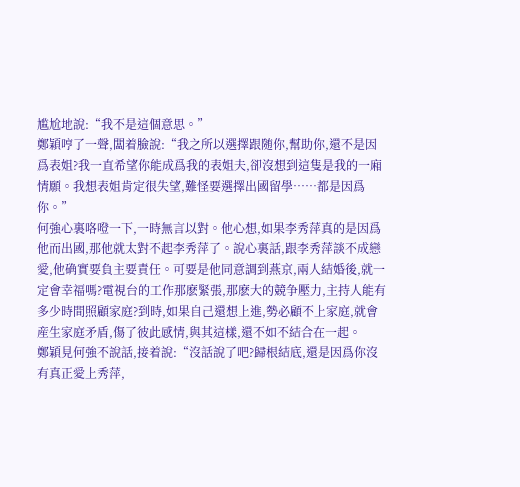尴尬地說:“我不是這個意思。”
鄭穎哼了一聲,闆着臉說:“我之所以選擇跟随你,幫助你,還不是因爲表姐?我一直希望你能成爲我的表姐夫,卻沒想到這隻是我的一廂情願。我想表姐肯定很失望,難怪要選擇出國留學……都是因爲你。”
何強心裏咯噔一下,一時無言以對。他心想,如果李秀萍真的是因爲他而出國,那他就太對不起李秀萍了。說心裏話,跟李秀萍談不成戀愛,他确實要負主要責任。可要是他同意調到燕京,兩人結婚後,就一定會幸福嗎?電視台的工作那麽緊張,那麽大的競争壓力,主持人能有多少時間照顧家庭?到時,如果自己還想上進,勢必顧不上家庭,就會産生家庭矛盾,傷了彼此感情,與其這樣,還不如不結合在一起。
鄭穎見何強不說話,接着說:“沒話說了吧?歸根結底,還是因爲你沒有真正愛上秀萍,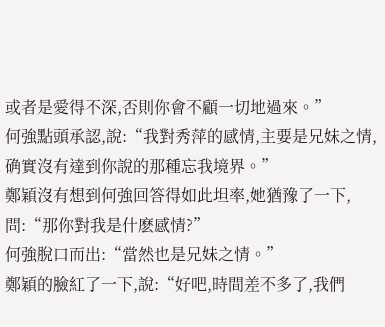或者是愛得不深,否則你會不顧一切地過來。”
何強點頭承認,說:“我對秀萍的感情,主要是兄妹之情,确實沒有達到你說的那種忘我境界。”
鄭穎沒有想到何強回答得如此坦率,她猶豫了一下,問:“那你對我是什麽感情?”
何強脫口而出:“當然也是兄妹之情。”
鄭穎的臉紅了一下,說:“好吧,時間差不多了,我們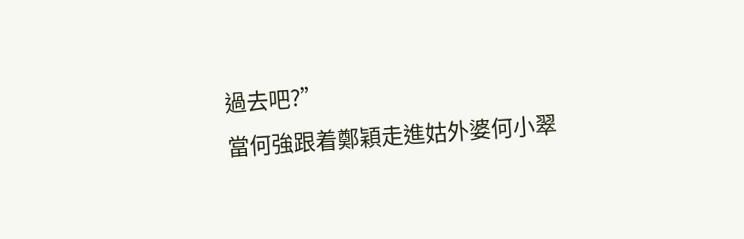過去吧?”
當何強跟着鄭穎走進姑外婆何小翠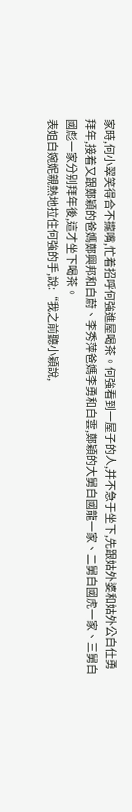家時,何小翠笑得合不攏嘴,忙着招呼何強進屋喝茶。何強看到一屋子的人,并不急于坐下,先跟姑外婆和姑外公白仕勇拜年,接着又跟鄭穎的爸媽鄭興邦和白蔚、李秀萍爸媽李勇和白雲,鄭穎的大舅白國龍一家、二舅白國虎一家、三舅白國彪一家分别拜年後,這才坐下喝茶。
表姐白婉妮親熱地拉住何強的手,說:“我之前聽小穎說,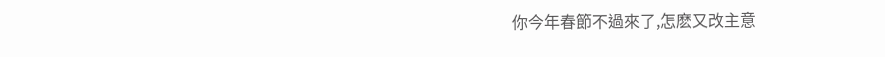你今年春節不過來了,怎麽又改主意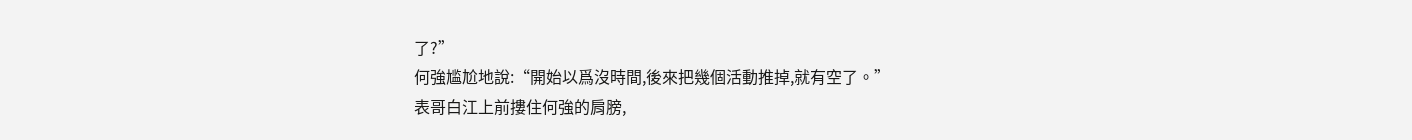了?”
何強尴尬地說:“開始以爲沒時間,後來把幾個活動推掉,就有空了。”
表哥白江上前摟住何強的肩膀,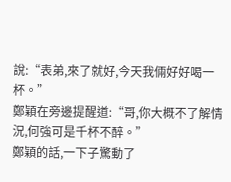說:“表弟,來了就好,今天我倆好好喝一杯。”
鄭穎在旁邊提醒道:“哥,你大概不了解情況,何強可是千杯不醉。”
鄭穎的話,一下子驚動了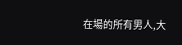在場的所有男人,大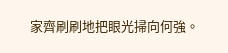家齊刷刷地把眼光掃向何強。